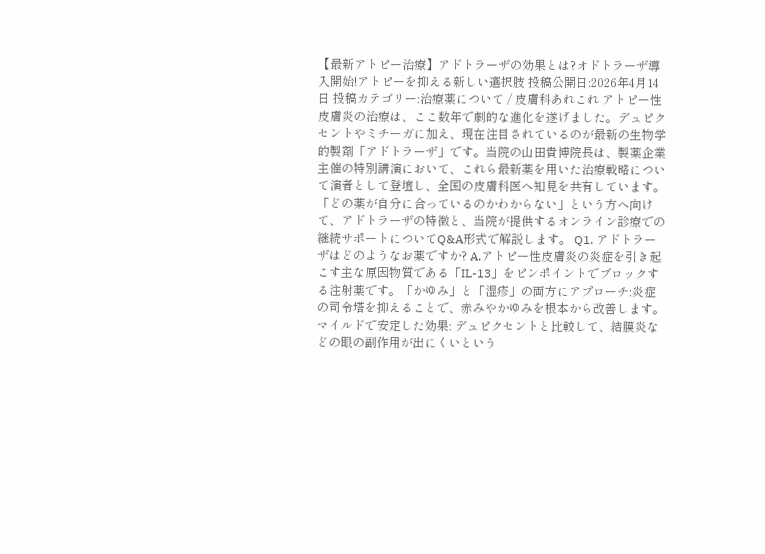【最新アトピー治療】アドトラーザの効果とは?オドトラーザ導入開始!アトピーを抑える新しい選択肢 投稿公開日:2026年4月14日 投稿カテゴリー:治療薬について / 皮膚科あれこれ アトピー性皮膚炎の治療は、ここ数年で劇的な進化を遂げました。デュピクセントやミチーガに加え、現在注目されているのが最新の生物学的製剤「アドトラーザ」です。当院の山田貴博院長は、製薬企業主催の特別講演において、これら最新薬を用いた治療戦略について演者として登壇し、全国の皮膚科医へ知見を共有しています。「どの薬が自分に合っているのかわからない」という方へ向けて、アドトラーザの特徴と、当院が提供するオンライン診療での継続サポートについてQ&A形式で解説します。 Q1. アドトラーザはどのようなお薬ですか? A.アトピー性皮膚炎の炎症を引き起こす主な原因物質である「IL-13」をピンポイントでブロックする注射薬です。「かゆみ」と「湿疹」の両方にアプローチ:炎症の司令塔を抑えることで、赤みやかゆみを根本から改善します。マイルドで安定した効果: デュピクセントと比較して、結膜炎などの眼の副作用が出にくいという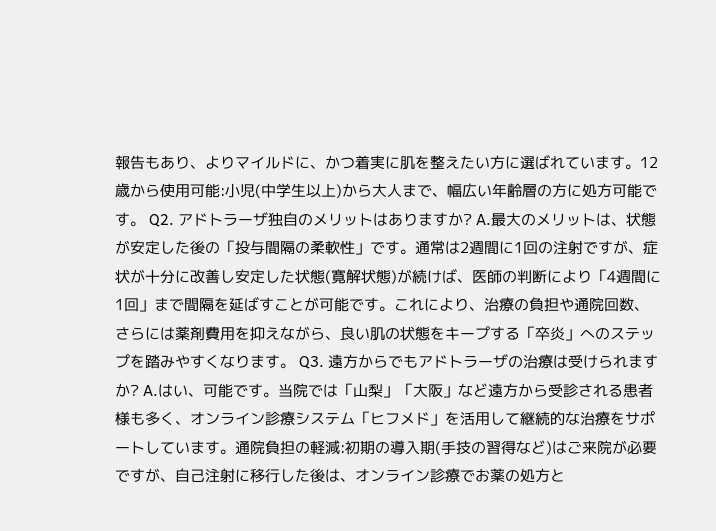報告もあり、よりマイルドに、かつ着実に肌を整えたい方に選ばれています。12歳から使用可能:小児(中学生以上)から大人まで、幅広い年齢層の方に処方可能です。 Q2. アドトラーザ独自のメリットはありますか? A.最大のメリットは、状態が安定した後の「投与間隔の柔軟性」です。通常は2週間に1回の注射ですが、症状が十分に改善し安定した状態(寛解状態)が続けば、医師の判断により「4週間に1回」まで間隔を延ばすことが可能です。これにより、治療の負担や通院回数、さらには薬剤費用を抑えながら、良い肌の状態をキープする「卒炎」へのステップを踏みやすくなります。 Q3. 遠方からでもアドトラーザの治療は受けられますか? A.はい、可能です。当院では「山梨」「大阪」など遠方から受診される患者様も多く、オンライン診療システム「ヒフメド」を活用して継続的な治療をサポートしています。通院負担の軽減:初期の導入期(手技の習得など)はご来院が必要ですが、自己注射に移行した後は、オンライン診療でお薬の処方と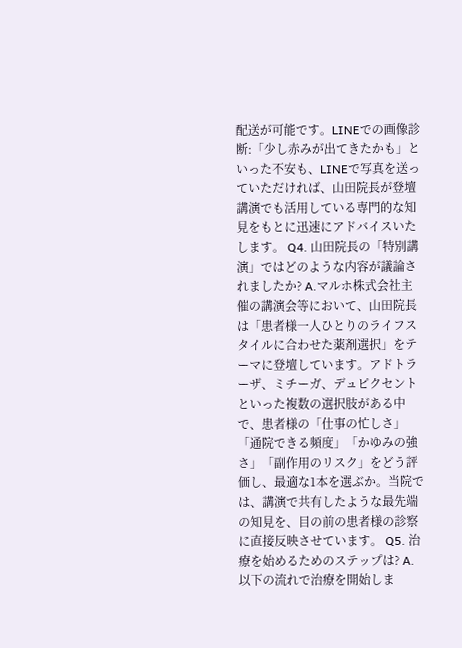配送が可能です。LINEでの画像診断:「少し赤みが出てきたかも」といった不安も、LINEで写真を送っていただければ、山田院長が登壇講演でも活用している専門的な知見をもとに迅速にアドバイスいたします。 Q4. 山田院長の「特別講演」ではどのような内容が議論されましたか? A.マルホ株式会社主催の講演会等において、山田院長は「患者様一人ひとりのライフスタイルに合わせた薬剤選択」をテーマに登壇しています。アドトラーザ、ミチーガ、デュピクセントといった複数の選択肢がある中で、患者様の「仕事の忙しさ」「通院できる頻度」「かゆみの強さ」「副作用のリスク」をどう評価し、最適な1本を選ぶか。当院では、講演で共有したような最先端の知見を、目の前の患者様の診察に直接反映させています。 Q5. 治療を始めるためのステップは? A.以下の流れで治療を開始しま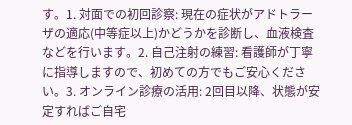す。1. 対面での初回診察: 現在の症状がアドトラーザの適応(中等症以上)かどうかを診断し、血液検査などを行います。2. 自己注射の練習: 看護師が丁寧に指導しますので、初めての方でもご安心ください。3. オンライン診療の活用: 2回目以降、状態が安定すればご自宅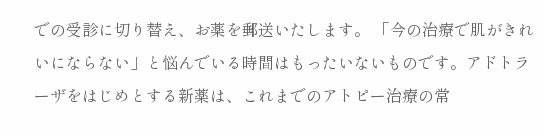での受診に切り替え、お薬を郵送いたします。 「今の治療で肌がきれいにならない」と悩んでいる時間はもったいないものです。アドトラーザをはじめとする新薬は、これまでのアトピー治療の常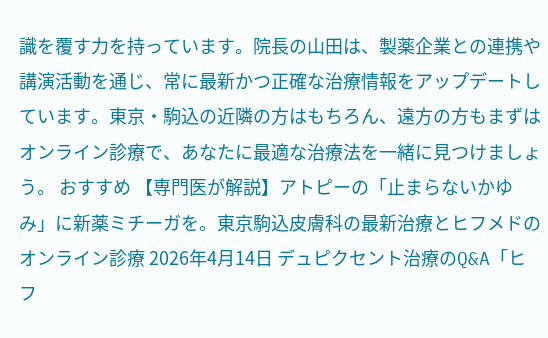識を覆す力を持っています。院長の山田は、製薬企業との連携や講演活動を通じ、常に最新かつ正確な治療情報をアップデートしています。東京・駒込の近隣の方はもちろん、遠方の方もまずはオンライン診療で、あなたに最適な治療法を一緒に見つけましょう。 おすすめ 【専門医が解説】アトピーの「止まらないかゆみ」に新薬ミチーガを。東京駒込皮膚科の最新治療とヒフメドのオンライン診療 2026年4月14日 デュピクセント治療のQ&A「ヒフ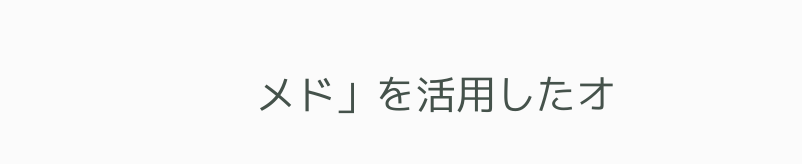メド」を活用したオ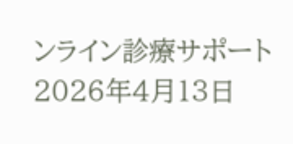ンライン診療サポート 2026年4月13日